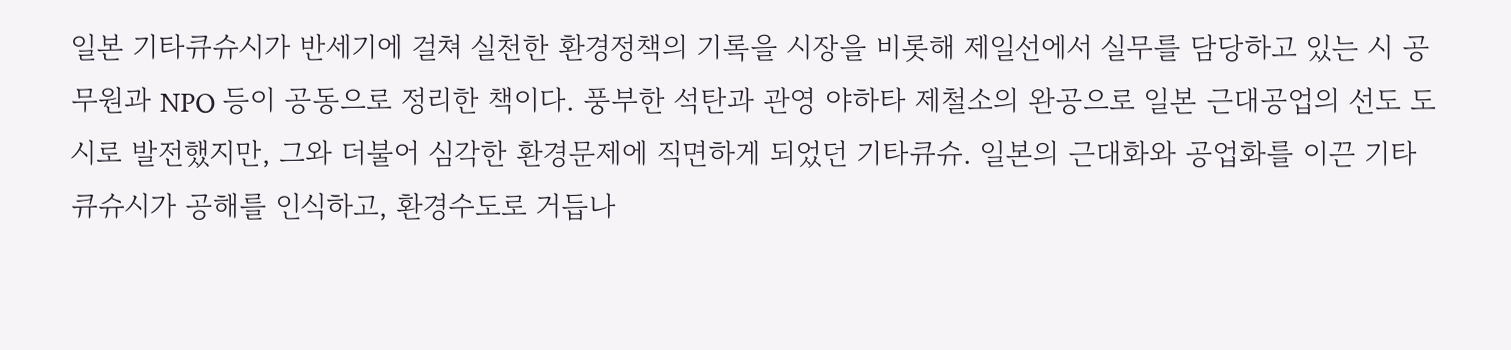일본 기타큐슈시가 반세기에 걸쳐 실천한 환경정책의 기록을 시장을 비롯해 제일선에서 실무를 담당하고 있는 시 공무원과 NPO 등이 공동으로 정리한 책이다. 풍부한 석탄과 관영 야하타 제철소의 완공으로 일본 근대공업의 선도 도시로 발전했지만, 그와 더불어 심각한 환경문제에 직면하게 되었던 기타큐슈. 일본의 근대화와 공업화를 이끈 기타큐슈시가 공해를 인식하고, 환경수도로 거듭나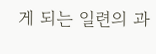게 되는 일련의 과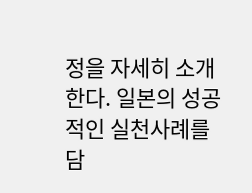정을 자세히 소개한다. 일본의 성공적인 실천사례를 담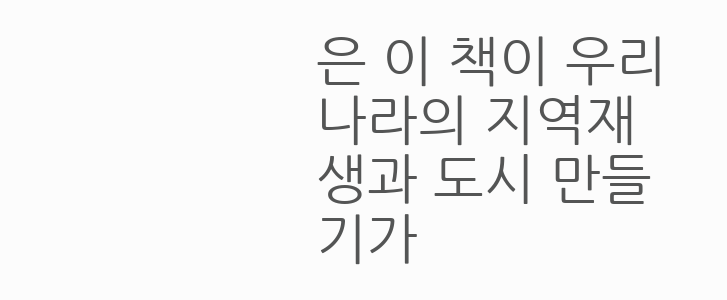은 이 책이 우리나라의 지역재생과 도시 만들기가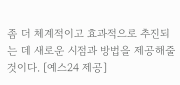좀 더 체계적이고 효과적으로 추진되는 데 새로운 시점과 방법을 제공해줄 것이다. [예스24 제공]